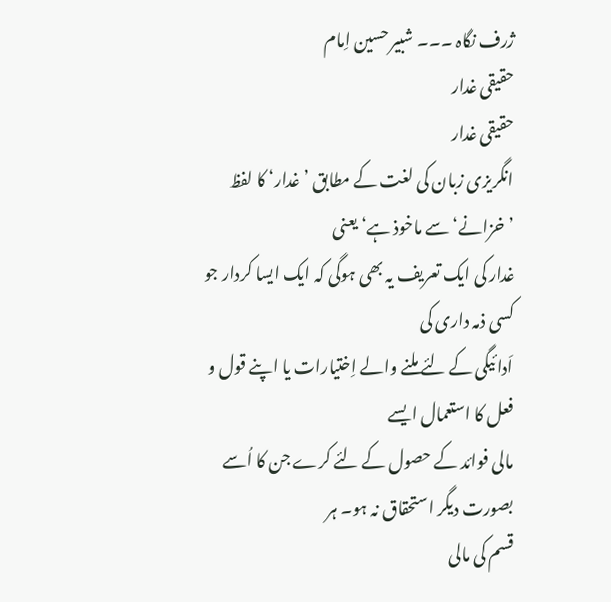ژرف نگاہ ۔۔۔ شبیر حسین اِمام
حقیقی غدار
حقیقی غدار
انگریزی زبان کی لغت کے مطابق ’غدار‘ کا لفظ ’خزانے‘ سے ماخوذ ہے‘ یعنی
غدار کی ایک تعریف یہ بھی ہوگی کہ ایک ایسا کردار جو کسی ذمہ داری کی
اَدائیگی کے لئے ملنے والے اِختیارات یا اپنے قول و فعل کا استعمال ایسے
مالی فوائد کے حصول کے لئے کرے جن کا اُسے بصورت دیگر استحقاق نہ ہو۔ ہر
قسم کی مالی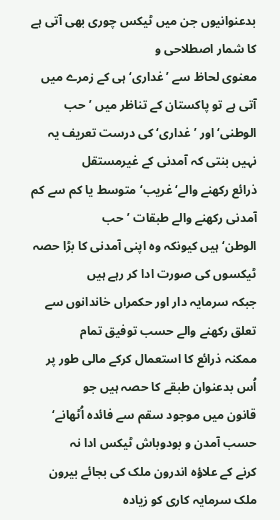بدعنوانیوں جن میں ٹیکس چوری بھی آتی ہے کا شمار اصطلاحی و
معنوی لحاظ سے ’غداری‘ ہی کے زمرے میں آتی ہے تو پاکستان کے تناظر میں ’حب
الوطنی‘ اور ’غداری‘ کی درست تعریف یہ نہیں بنتی کہ آمدنی کے غیرمستقل
ذرائع رکھنے والے‘ غریب‘ متوسط یا کم سے کم آمدنی رکھنے والے طبقات ’حب
الوطن‘ ہیں کیونکہ وہ اپنی آمدنی کا بڑا حصہ ٹیکسوں کی صورت ادا کر رہے ہیں
جبکہ سرمایہ دار اور حکمراں خاندانوں سے تعلق رکھنے والے حسب توفیق تمام
ممکنہ ذرائع کا استعمال کرکے مالی طور پر اُس بدعنوان طبقے کا حصہ ہیں جو
قانون میں موجود سقم سے فائدہ اُٹھانے‘ حسب آمدن و بودوباش ٹیکس ادا نہ
کرنے کے علاؤہ اندرون ملک کی بجائے بیرون ملک سرمایہ کاری کو زیادہ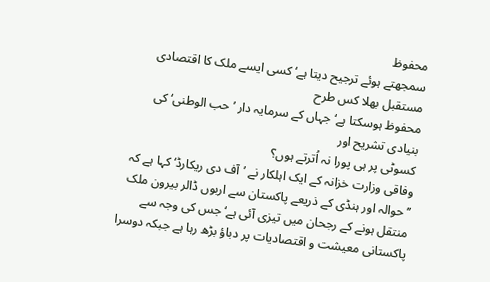محفوظ
سمجھتے ہوئے ترجیح دیتا ہے‘ کسی ایسے ملک کا اقتصادی مستقبل بھلا کس طرح
محفوظ ہوسکتا ہے‘ جہاں کے سرمایہ دار ’حب الوطنی‘ کی بنیادی تشریح اور
کسوٹی پر ہی پورا نہ اُترتے ہوں؟
وفاقی وزارت خزانہ کے ایک اہلکار نے ’آف دی ریکارڈ‘ کہا ہے کہ ’’حوالہ اور ہنڈی کے ذریعے پاکستان سے اربوں ڈالر بیرون ملک منتقل ہونے کے رجحان میں تیزی آئی ہے‘ جس کی وجہ سے پاکستانی معیشت و اقتصادیات پر دباؤ بڑھ رہا ہے جبکہ دوسرا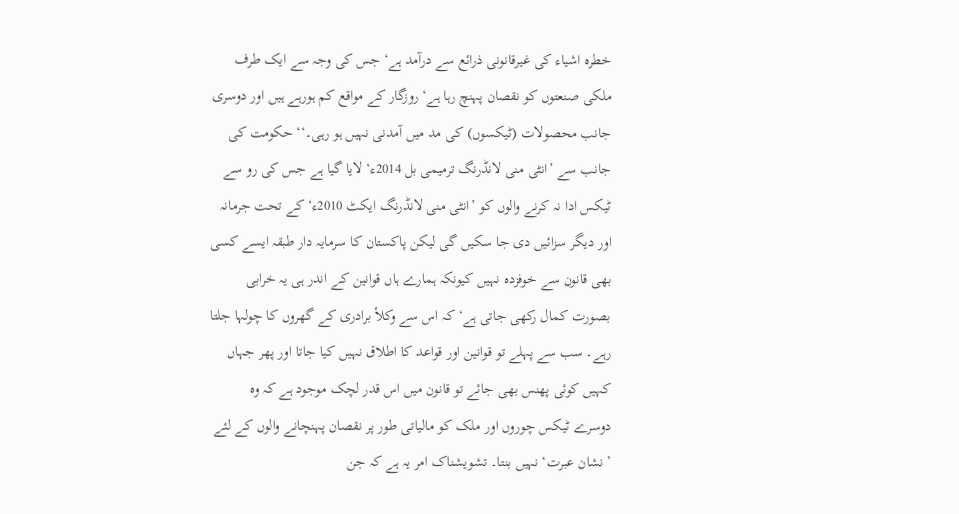خطرہ اشیاء کی غیرقانونی ذرائع سے درآمد ہے‘ جس کی وجہ سے ایک طرف ملکی صنعتوں کو نقصان پہنچ رہا ہے‘ روزگار کے مواقع کم ہورہے ہیں اور دوسری جانب محصولات (ٹیکسوں) کی مد میں آمدنی نہیں ہو رہی۔‘‘ حکومت کی جانب سے ’انٹی منی لانڈرنگ ترمیمی بل 2014ء‘ لایا گیا ہے جس کی رو سے ٹیکس ادا نہ کرنے والوں کو ’انٹی منی لانڈرنگ ایکٹ 2010ء‘ کے تحت جرمانہ اور دیگر سزائیں دی جا سکیں گی لیکن پاکستان کا سرمایہ دار طبقہ ایسے کسی بھی قانون سے خوفزدہ نہیں کیونکہ ہمارے ہاں قوانین کے اندر ہی یہ خرابی بصورت کمال رکھی جاتی ہے‘ کہ اس سے وکلأ برادری کے گھروں کا چولہا جلتا رہے۔ سب سے پہلے تو قوانین اور قواعد کا اطلاق نہیں کیا جاتا اور پھر جہاں کہیں کوئی پھنس بھی جائے تو قانون میں اس قدر لچک موجود ہے کہ وہ دوسرے ٹیکس چوروں اور ملک کو مالیاتی طور پر نقصان پہنچانے والوں کے لئے ’نشان عبرت‘ نہیں بنتا۔ تشویشناک امر یہ ہے کہ جن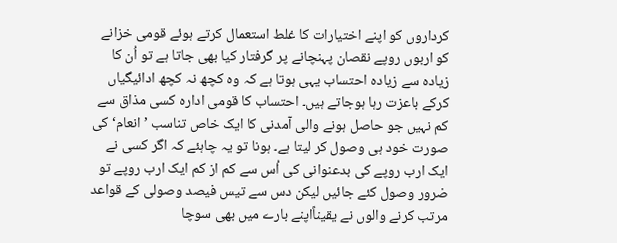کرداروں کو اپنے اختیارات کا غلط استعمال کرتے ہوئے قومی خزانے کو اربوں روپے نقصان پہنچانے پر گرفتار کیا بھی جاتا ہے تو اُن کا زیادہ سے زیادہ احتساب یہی ہوتا ہے کہ وہ کچھ نہ کچھ ادائیگیاں کرکے باعزت رہا ہوجاتے ہیں۔ احتساب کا قومی ادارہ کسی مذاق سے کم نہیں جو حاصل ہونے والی آمدنی کا ایک خاص تناسب ’انعام‘ کی صورت خود ہی وصول کر لیتا ہے۔ ہونا تو یہ چاہئے کہ اگر کسی نے ایک ارب روپے کی بدعنوانی کی اُس سے کم از کم ایک ارب روپے تو ضرور وصول کئے جائیں لیکن دس سے تیس فیصد وصولی کے قواعد مرتب کرنے والوں نے یقیناًاپنے بارے میں بھی سوچا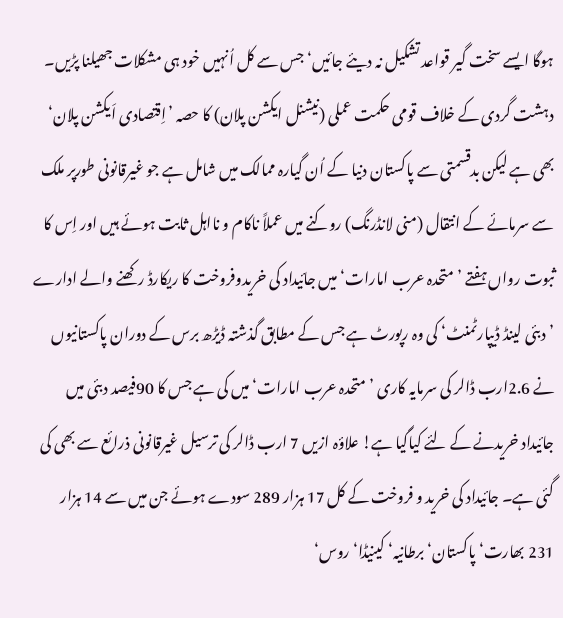ہوگا ایسے سخت گیر قواعد تشکیل نہ دیئے جائیں‘ جس سے کل اُنہیں خود ہی مشکلات جھیلنا پڑیں۔
دہشت گردی کے خلاف قومی حکمت عملی (نیشنل ایکشن پلان) کا حصہ ’اِقتصادی اَیکشن پلان‘ بھی ہے لیکن بدقسمتی سے پاکستان دنیا کے اُن گیارہ ممالک میں شامل ہے جو غیرقانونی طورپر ملک سے سرمائے کے انتقال (منی لانڈرنگ) روکنے میں عملاً ناکام و نااہل ثابت ہوئے ہیں اور اِس کا ثبوت رواں ہفتے ’متحدہ عرب امارات‘ میں جائیداد کی خریدوفروخت کا ریکارڈ رکھنے والے ادارے ’دبئی لینڈ ڈیپارٹمنٹ‘ کی وہ رپورٹ ہے جس کے مطابق گذشتہ ڈیڑھ برس کے دوران پاکستانیوں نے 2.6ارب ڈالر کی سرمایہ کاری ’متحدہ عرب امارات‘ میں کی ہے جس کا 90فیصد دبئی میں جائیداد خریدنے کے لئے کیاگیا ہے! علاؤہ ازیں 7 ارب ڈالر کی ترسیل غیرقانونی ذرائع سے بھی کی گئی ہے۔ جائیداد کی خرید و فروخت کے کل 17 ہزار 289 سودے ہوئے جن میں سے 14 ہزار 231 بھارت‘ پاکستان‘ برطانیہ‘ کینیڈا‘ روس‘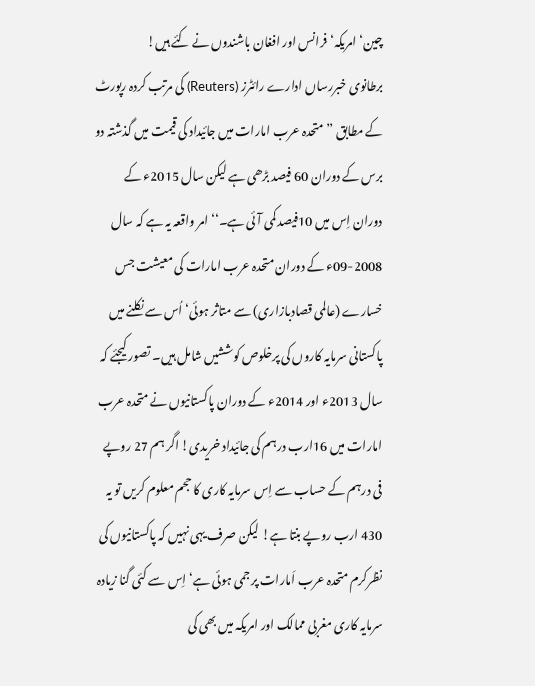چین‘ امریکہ‘ فرانس اور افغان باشندوں نے کئے ہیں!
برطانوی خبررساں ادارے رائٹرز (Reuters) کی مرتب کردہ رپورٹ کے مطابق ’’متحدہ عرب امارات میں جائیداد کی قیمت میں گذشتہ دو برس کے دوران 60 فیصد بڑھی ہے لیکن سال 2015ء کے دوران اِس میں 10فیصد کمی آئی ہے۔‘‘ امر واقعہ یہ ہے کہ سال 2008-09ء کے دوران متحدہ عرب امارات کی معیشت جس خسارے (عالمی قصادبازاری) سے متاثر ہوئی‘ اُس سے نکلنے میں پاکستانی سرمایہ کاروں کی پرخلوص کوششیں شامل ہیں۔ تصور کیجئے کہ سال 2013ء اور 2014ء کے دوران پاکستانیوں نے متحدہ عرب امارات میں 16ارب درہم کی جائیداد خریدی! اگر ہم 27 روپے فی درہم کے حساب سے اِس سرمایہ کاری کا حجم معلوم کریں تو یہ 430 ارب روپے بنتا ہے! لیکن صرف یہی نہیں کہ پاکستانیوں کی نظرکرم متحدہ عرب اَمارات پر جمی ہوئی ہے‘ اِس سے کئی گنا زیادہ سرمایہ کاری مغربی ممالک اور امریکہ میں بھی کی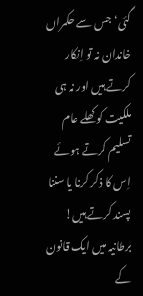گئی‘ جس سے حکمراں خاندان نہ تو اِنکار کرتے ہیں اور نہ ہی ملکیت کو کھلے عام تسلیم کرتے ہوئے اِس کا ذکر کرنا یا سننا پسند کرتے ہیں!
برطانیہ میں ایک قانون کے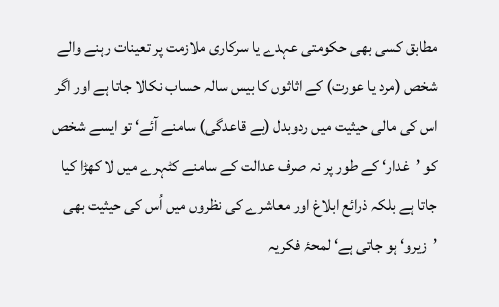مطابق کسی بھی حکومتی عہدے یا سرکاری ملازمت پر تعینات رہنے والے شخص (مرد یا عورت) کے اثاثوں کا بیس سالہ حساب نکالا جاتا ہے اور اگر اس کی مالی حیثیت میں ردوبدل (بے قاعدگی) سامنے آئے‘ تو ایسے شخص کو ’غدار‘ کے طور پر نہ صرف عدالت کے سامنے کٹہرے میں لا کھڑا کیا جاتا ہے بلکہ ذرائع ابلاغ اور معاشرے کی نظروں میں اُس کی حیثیت بھی ’زیرو‘ ہو جاتی ہے‘ لمحۂ فکریہ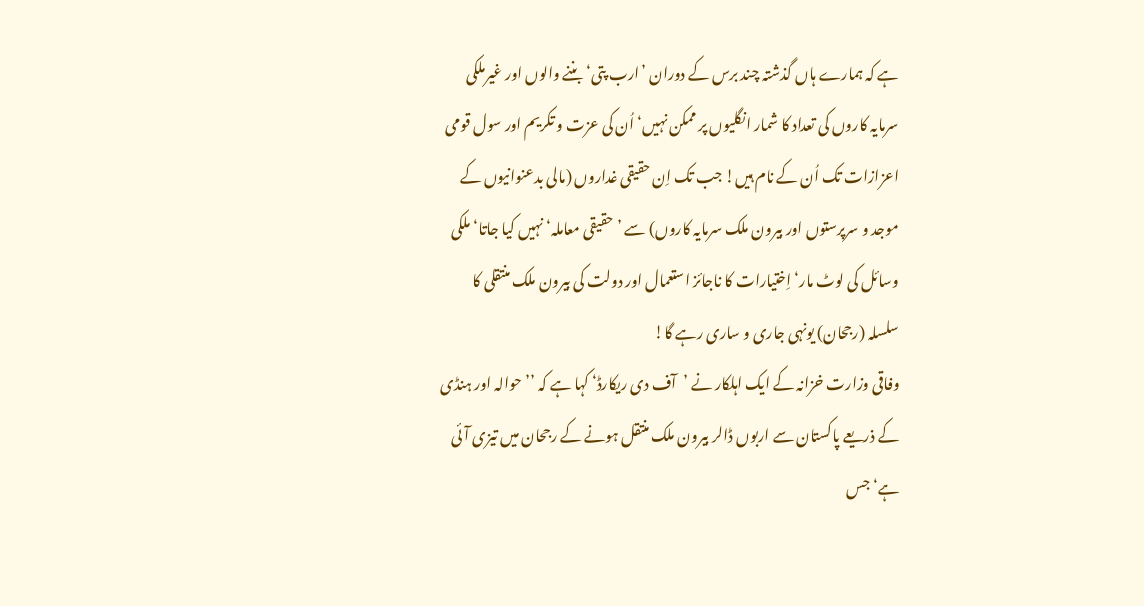ہے کہ ہمارے ہاں گذشتہ چند برس کے دوران ’ارب پتی‘ بننے والوں اور غیرملکی سرمایہ کاروں کی تعداد کا شمار انگلیوں پر ممکن نہیں‘ اُن کی عزت و تکریم اور سول قومی اعزازات تک اُن کے نام ہیں! جب تک اِن حقیقی غداروں (مالی بدعنوانیوں کے موجد و سرپرستوں اور بیرون ملک سرمایہ کاروں) سے ’حقیقی معاملہ‘ نہیں کیا جاتا‘ ملکی وسائل کی لوٹ مار‘ اِختیارات کا ناجائز استعمال اور دولت کی بیرون ملک منتقلی کا سلسلہ (رجحان) یونہی جاری و ساری رہے گا!
وفاقی وزارت خزانہ کے ایک اہلکار نے ’آف دی ریکارڈ‘ کہا ہے کہ ’’حوالہ اور ہنڈی کے ذریعے پاکستان سے اربوں ڈالر بیرون ملک منتقل ہونے کے رجحان میں تیزی آئی ہے‘ جس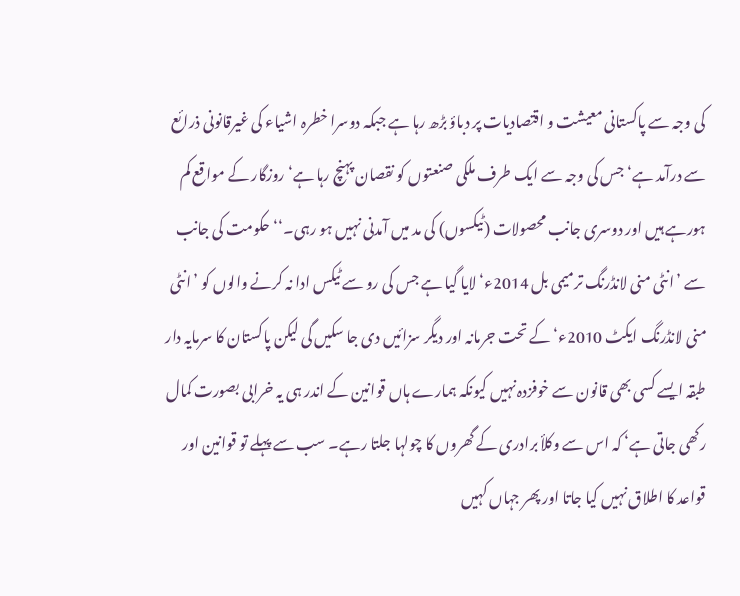کی وجہ سے پاکستانی معیشت و اقتصادیات پر دباؤ بڑھ رہا ہے جبکہ دوسرا خطرہ اشیاء کی غیرقانونی ذرائع سے درآمد ہے‘ جس کی وجہ سے ایک طرف ملکی صنعتوں کو نقصان پہنچ رہا ہے‘ روزگار کے مواقع کم ہورہے ہیں اور دوسری جانب محصولات (ٹیکسوں) کی مد میں آمدنی نہیں ہو رہی۔‘‘ حکومت کی جانب سے ’انٹی منی لانڈرنگ ترمیمی بل 2014ء‘ لایا گیا ہے جس کی رو سے ٹیکس ادا نہ کرنے والوں کو ’انٹی منی لانڈرنگ ایکٹ 2010ء‘ کے تحت جرمانہ اور دیگر سزائیں دی جا سکیں گی لیکن پاکستان کا سرمایہ دار طبقہ ایسے کسی بھی قانون سے خوفزدہ نہیں کیونکہ ہمارے ہاں قوانین کے اندر ہی یہ خرابی بصورت کمال رکھی جاتی ہے‘ کہ اس سے وکلأ برادری کے گھروں کا چولہا جلتا رہے۔ سب سے پہلے تو قوانین اور قواعد کا اطلاق نہیں کیا جاتا اور پھر جہاں کہیں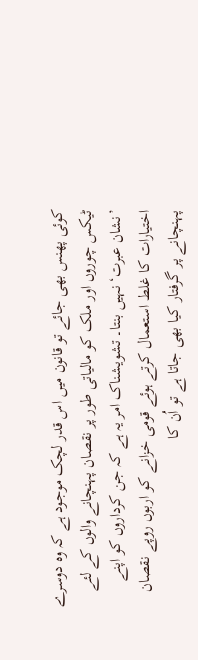کوئی پھنس بھی جائے تو قانون میں اس قدر لچک موجود ہے کہ وہ دوسرے ٹیکس چوروں اور ملک کو مالیاتی طور پر نقصان پہنچانے والوں کے لئے ’نشان عبرت‘ نہیں بنتا۔ تشویشناک امر یہ ہے کہ جن کرداروں کو اپنے اختیارات کا غلط استعمال کرتے ہوئے قومی خزانے کو اربوں روپے نقصان پہنچانے پر گرفتار کیا بھی جاتا ہے تو اُن کا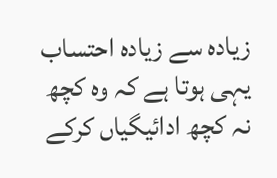زیادہ سے زیادہ احتساب یہی ہوتا ہے کہ وہ کچھ نہ کچھ ادائیگیاں کرکے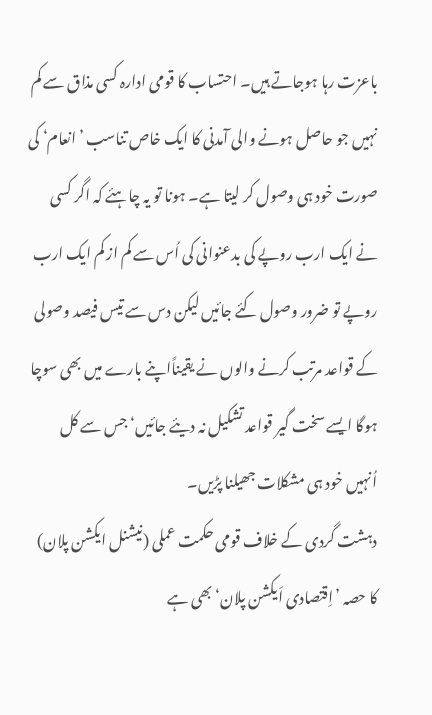باعزت رہا ہوجاتے ہیں۔ احتساب کا قومی ادارہ کسی مذاق سے کم نہیں جو حاصل ہونے والی آمدنی کا ایک خاص تناسب ’انعام‘ کی صورت خود ہی وصول کر لیتا ہے۔ ہونا تو یہ چاہئے کہ اگر کسی نے ایک ارب روپے کی بدعنوانی کی اُس سے کم از کم ایک ارب روپے تو ضرور وصول کئے جائیں لیکن دس سے تیس فیصد وصولی کے قواعد مرتب کرنے والوں نے یقیناًاپنے بارے میں بھی سوچا ہوگا ایسے سخت گیر قواعد تشکیل نہ دیئے جائیں‘ جس سے کل اُنہیں خود ہی مشکلات جھیلنا پڑیں۔
دہشت گردی کے خلاف قومی حکمت عملی (نیشنل ایکشن پلان) کا حصہ ’اِقتصادی اَیکشن پلان‘ بھی ہے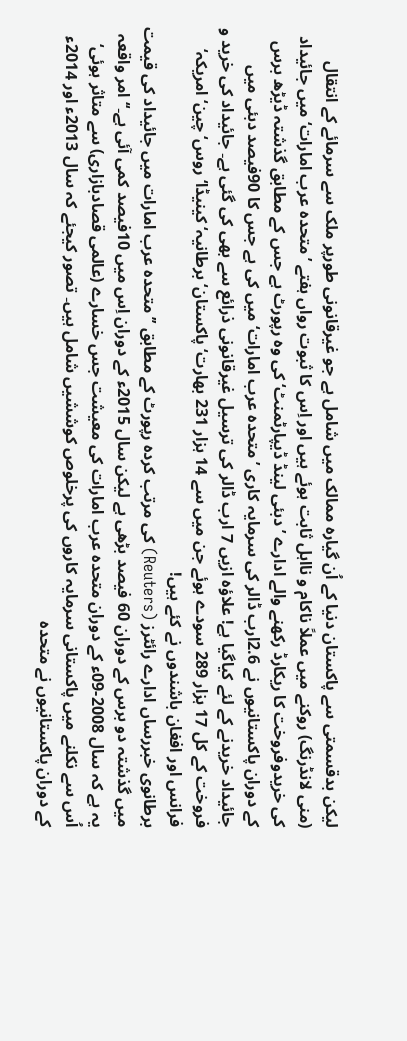لیکن بدقسمتی سے پاکستان دنیا کے اُن گیارہ ممالک میں شامل ہے جو غیرقانونی طورپر ملک سے سرمائے کے انتقال (منی لانڈرنگ) روکنے میں عملاً ناکام و نااہل ثابت ہوئے ہیں اور اِس کا ثبوت رواں ہفتے ’متحدہ عرب امارات‘ میں جائیداد کی خریدوفروخت کا ریکارڈ رکھنے والے ادارے ’دبئی لینڈ ڈیپارٹمنٹ‘ کی وہ رپورٹ ہے جس کے مطابق گذشتہ ڈیڑھ برس کے دوران پاکستانیوں نے 2.6ارب ڈالر کی سرمایہ کاری ’متحدہ عرب امارات‘ میں کی ہے جس کا 90فیصد دبئی میں جائیداد خریدنے کے لئے کیاگیا ہے! علاؤہ ازیں 7 ارب ڈالر کی ترسیل غیرقانونی ذرائع سے بھی کی گئی ہے۔ جائیداد کی خرید و فروخت کے کل 17 ہزار 289 سودے ہوئے جن میں سے 14 ہزار 231 بھارت‘ پاکستان‘ برطانیہ‘ کینیڈا‘ روس‘ چین‘ امریکہ‘ فرانس اور افغان باشندوں نے کئے ہیں!
برطانوی خبررساں ادارے رائٹرز (Reuters) کی مرتب کردہ رپورٹ کے مطابق ’’متحدہ عرب امارات میں جائیداد کی قیمت میں گذشتہ دو برس کے دوران 60 فیصد بڑھی ہے لیکن سال 2015ء کے دوران اِس میں 10فیصد کمی آئی ہے۔‘‘ امر واقعہ یہ ہے کہ سال 2008-09ء کے دوران متحدہ عرب امارات کی معیشت جس خسارے (عالمی قصادبازاری) سے متاثر ہوئی‘ اُس سے نکلنے میں پاکستانی سرمایہ کاروں کی پرخلوص کوششیں شامل ہیں۔ تصور کیجئے کہ سال 2013ء اور 2014ء کے دوران پاکستانیوں نے متحدہ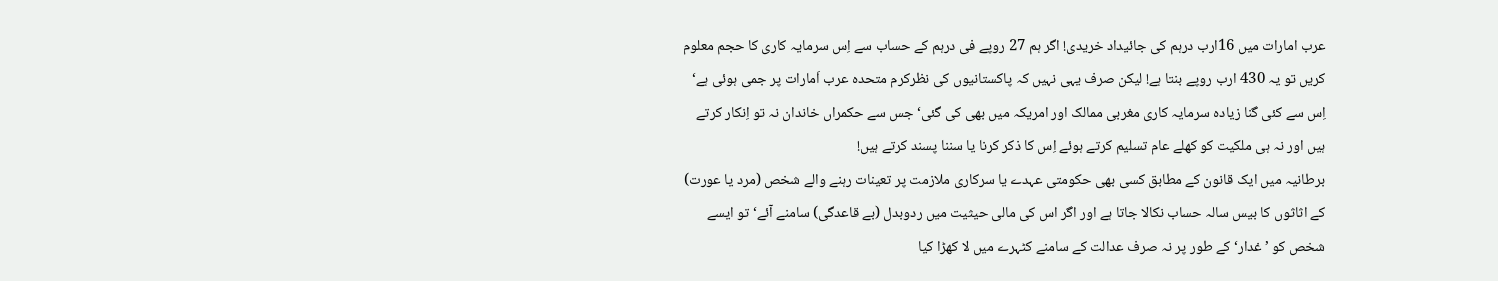عرب امارات میں 16ارب درہم کی جائیداد خریدی! اگر ہم 27 روپے فی درہم کے حساب سے اِس سرمایہ کاری کا حجم معلوم کریں تو یہ 430 ارب روپے بنتا ہے! لیکن صرف یہی نہیں کہ پاکستانیوں کی نظرکرم متحدہ عرب اَمارات پر جمی ہوئی ہے‘ اِس سے کئی گنا زیادہ سرمایہ کاری مغربی ممالک اور امریکہ میں بھی کی گئی‘ جس سے حکمراں خاندان نہ تو اِنکار کرتے ہیں اور نہ ہی ملکیت کو کھلے عام تسلیم کرتے ہوئے اِس کا ذکر کرنا یا سننا پسند کرتے ہیں!
برطانیہ میں ایک قانون کے مطابق کسی بھی حکومتی عہدے یا سرکاری ملازمت پر تعینات رہنے والے شخص (مرد یا عورت) کے اثاثوں کا بیس سالہ حساب نکالا جاتا ہے اور اگر اس کی مالی حیثیت میں ردوبدل (بے قاعدگی) سامنے آئے‘ تو ایسے شخص کو ’غدار‘ کے طور پر نہ صرف عدالت کے سامنے کٹہرے میں لا کھڑا کیا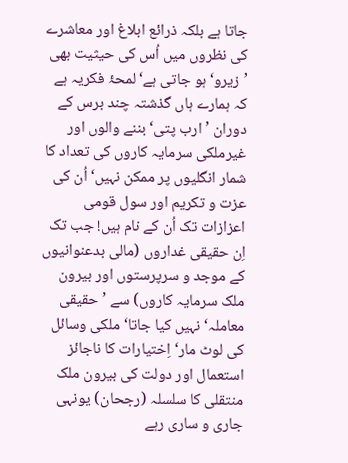جاتا ہے بلکہ ذرائع ابلاغ اور معاشرے کی نظروں میں اُس کی حیثیت بھی ’زیرو‘ ہو جاتی ہے‘ لمحۂ فکریہ ہے کہ ہمارے ہاں گذشتہ چند برس کے دوران ’ارب پتی‘ بننے والوں اور غیرملکی سرمایہ کاروں کی تعداد کا شمار انگلیوں پر ممکن نہیں‘ اُن کی عزت و تکریم اور سول قومی اعزازات تک اُن کے نام ہیں! جب تک اِن حقیقی غداروں (مالی بدعنوانیوں کے موجد و سرپرستوں اور بیرون ملک سرمایہ کاروں) سے ’حقیقی معاملہ‘ نہیں کیا جاتا‘ ملکی وسائل کی لوٹ مار‘ اِختیارات کا ناجائز استعمال اور دولت کی بیرون ملک منتقلی کا سلسلہ (رجحان) یونہی جاری و ساری رہے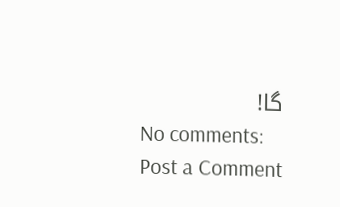گا!
No comments:
Post a Comment